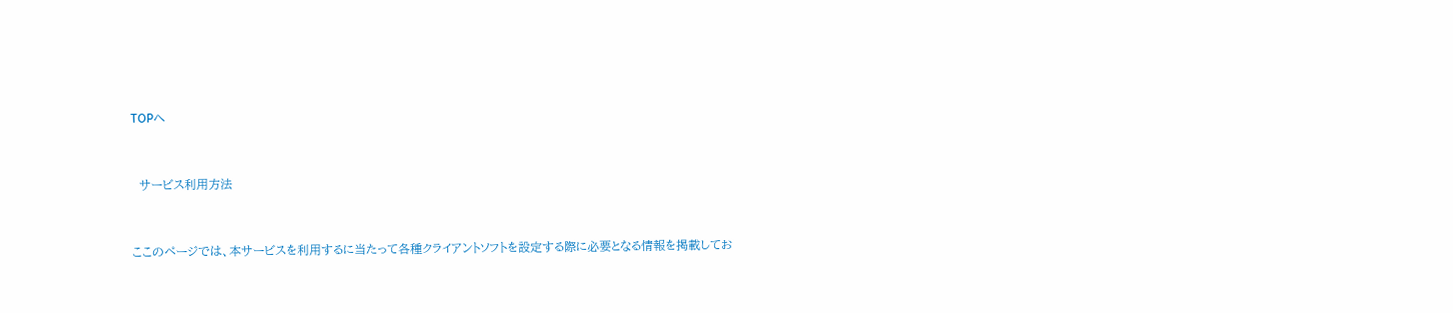TOPへ


  サービス利用方法


ここのページでは、本サービスを利用するに当たって各種クライアントソフトを設定する際に必要となる情報を掲載してお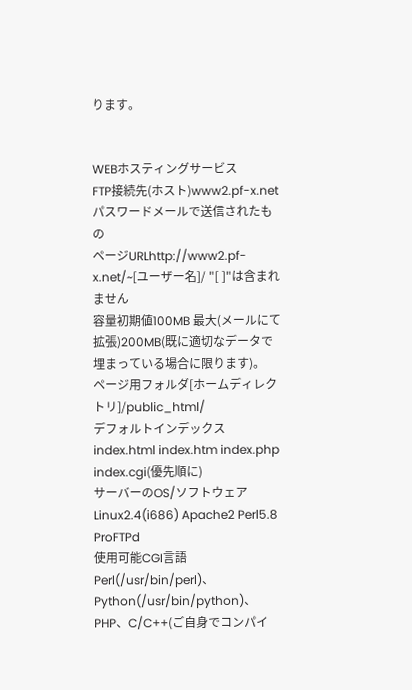ります。


WEBホスティングサービス
FTP接続先(ホスト)www2.pf-x.net
パスワードメールで送信されたもの
ページURLhttp://www2.pf-x.net/~[ユーザー名]/ "[ ]"は含まれません
容量初期値100MB 最大(メールにて拡張)200MB(既に適切なデータで埋まっている場合に限ります)。
ページ用フォルダ[ホームディレクトリ]/public_html/
デフォルトインデックスindex.html index.htm index.php index.cgi(優先順に)
サーバーのOS/ソフトウェアLinux2.4(i686) Apache2 Perl5.8 ProFTPd
使用可能CGI言語Perl(/usr/bin/perl)、Python(/usr/bin/python)、PHP、C/C++(ご自身でコンパイ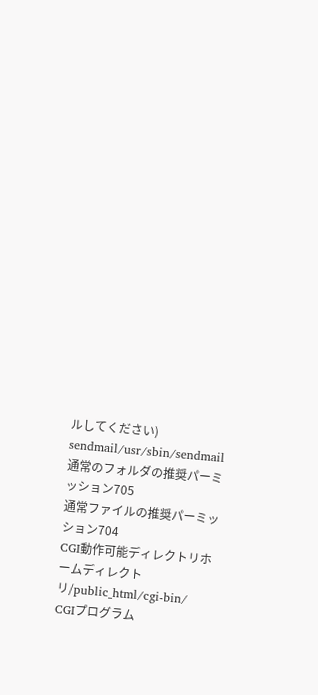ルしてください)
sendmail/usr/sbin/sendmail
通常のフォルダの推奨パーミッション705
通常ファイルの推奨パーミッション704
CGI動作可能ディレクトリホームディレクトリ/public_html/cgi-bin/
CGIプログラム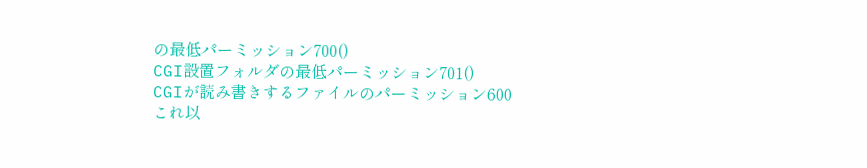の最低パーミッション700()
CGI設置フォルダの最低パーミッション701()
CGIが読み書きするファイルのパーミッション600 これ以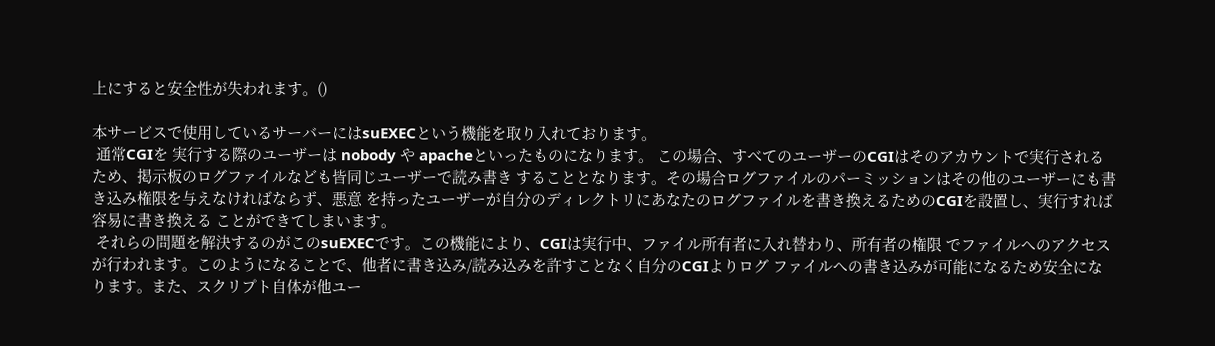上にすると安全性が失われます。()

本サービスで使用しているサーバーにはsuEXECという機能を取り入れております。
 通常CGIを 実行する際のユーザーは nobody や apacheといったものになります。 この場合、すべてのユーザーのCGIはそのアカウントで実行されるため、掲示板のログファイルなども皆同じユーザーで読み書き することとなります。その場合ログファイルのパーミッションはその他のユーザーにも書き込み権限を与えなければならず、悪意 を持ったユーザーが自分のディレクトリにあなたのログファイルを書き換えるためのCGIを設置し、実行すれば容易に書き換える ことができてしまいます。
 それらの問題を解決するのがこのsuEXECです。この機能により、CGIは実行中、ファイル所有者に入れ替わり、所有者の権限 でファイルへのアクセスが行われます。このようになることで、他者に書き込み/読み込みを許すことなく自分のCGIよりログ ファイルへの書き込みが可能になるため安全になります。また、スクリプト自体が他ユー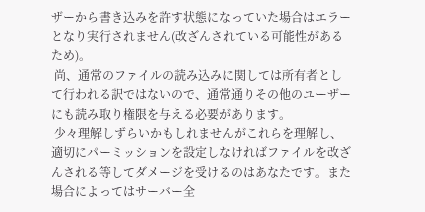ザーから書き込みを許す状態になっていた場合はエラーとなり実行されません(改ざんされている可能性があるため)。
 尚、通常のファイルの読み込みに関しては所有者として行われる訳ではないので、通常通りその他のユーザーにも読み取り権限を与える必要があります。
 少々理解しずらいかもしれませんがこれらを理解し、適切にパーミッションを設定しなければファイルを改ざんされる等してダメージを受けるのはあなたです。また場合によってはサーバー全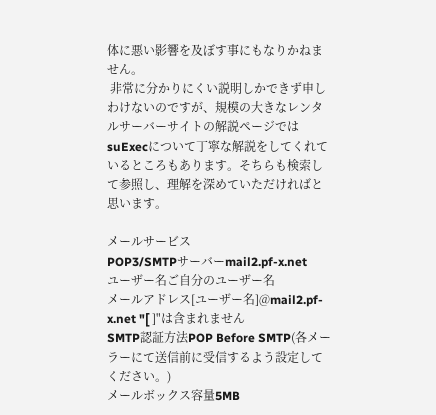体に悪い影響を及ぼす事にもなりかねません。
 非常に分かりにくい説明しかできず申しわけないのですが、規模の大きなレンタルサーバーサイトの解説ページではsuExecについて丁寧な解説をしてくれているところもあります。そちらも検索して参照し、理解を深めていただければと思います。

メールサービス
POP3/SMTPサーバーmail2.pf-x.net
ユーザー名ご自分のユーザー名
メールアドレス[ユーザー名]@mail2.pf-x.net "[ ]"は含まれません
SMTP認証方法POP Before SMTP(各メーラーにて送信前に受信するよう設定してください。)
メールボックス容量5MB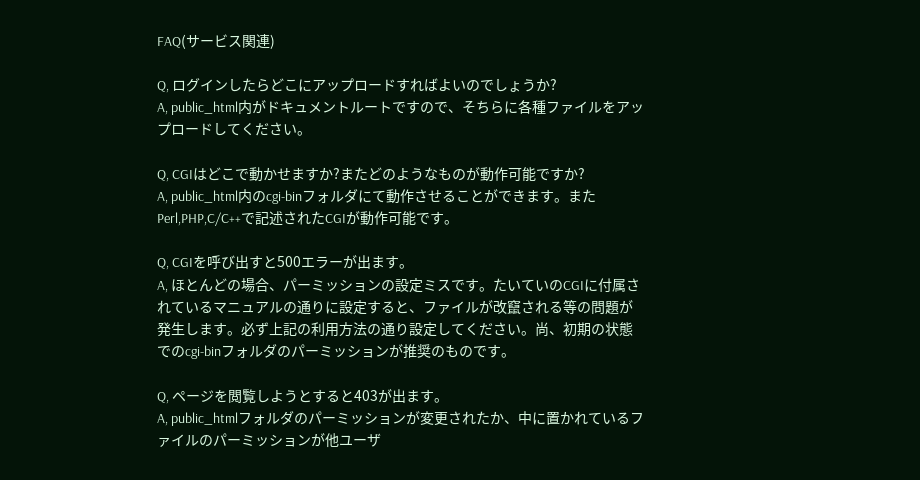FAQ(サービス関連)

Q, ログインしたらどこにアップロードすればよいのでしょうか?
A, public_html内がドキュメントルートですので、そちらに各種ファイルをアップロードしてください。

Q, CGIはどこで動かせますか?またどのようなものが動作可能ですか?
A, public_html内のcgi-binフォルダにて動作させることができます。またPerl,PHP,C/C++で記述されたCGIが動作可能です。

Q, CGIを呼び出すと500エラーが出ます。
A, ほとんどの場合、パーミッションの設定ミスです。たいていのCGIに付属されているマニュアルの通りに設定すると、ファイルが改竄される等の問題が発生します。必ず上記の利用方法の通り設定してください。尚、初期の状態でのcgi-binフォルダのパーミッションが推奨のものです。

Q, ページを閲覧しようとすると403が出ます。
A, public_htmlフォルダのパーミッションが変更されたか、中に置かれているファイルのパーミッションが他ユーザ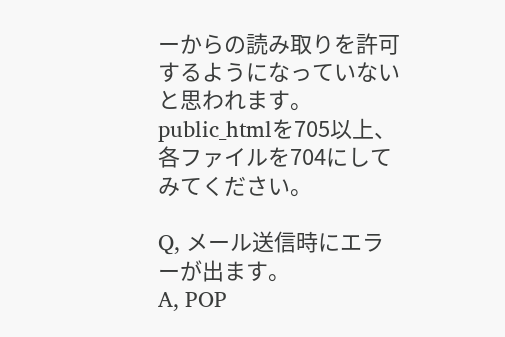ーからの読み取りを許可するようになっていないと思われます。public_htmlを705以上、各ファイルを704にしてみてください。

Q, メール送信時にエラーが出ます。
A, POP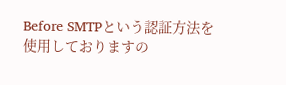Before SMTPという認証方法を使用しておりますの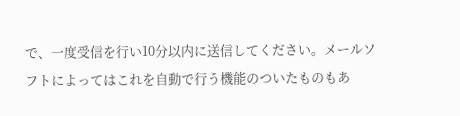で、一度受信を行い10分以内に送信してください。メールソフトによってはこれを自動で行う機能のついたものもあ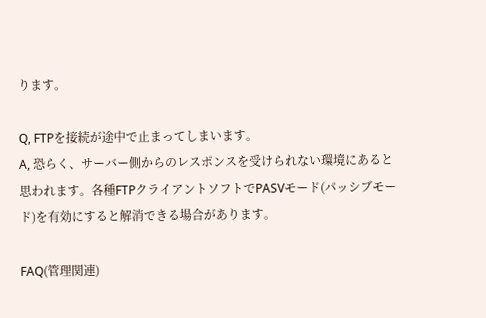ります。

Q, FTPを接続が途中で止まってしまいます。
A, 恐らく、サーバー側からのレスポンスを受けられない環境にあると思われます。各種FTPクライアントソフトでPASVモード(パッシブモード)を有効にすると解消できる場合があります。

FAQ(管理関連)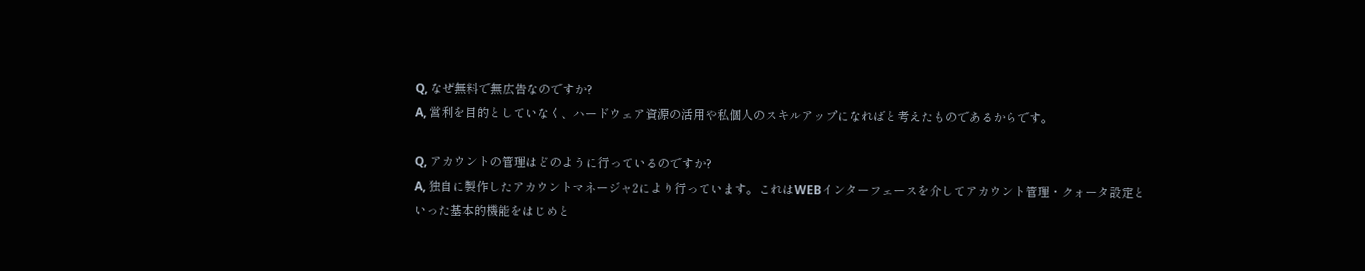Q, なぜ無料で無広告なのですか?
A, 営利を目的としていなく、ハードウェア資源の活用や私個人のスキルアップになればと考えたものであるからです。

Q, アカウントの管理はどのように行っているのですか?
A, 独自に製作したアカウントマネージャ2により行っています。これはWEBインターフェースを介してアカウント管理・クォータ設定といった基本的機能をはじめと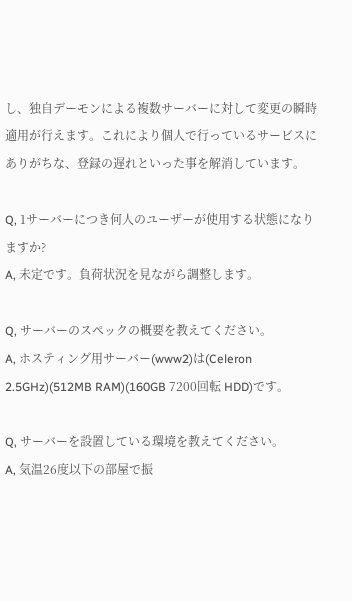し、独自デーモンによる複数サーバーに対して変更の瞬時適用が行えます。これにより個人で行っているサービスにありがちな、登録の遅れといった事を解消しています。

Q, 1サーバーにつき何人のユーザーが使用する状態になりますか?
A, 未定です。負荷状況を見ながら調整します。

Q, サーバーのスペックの概要を教えてください。
A, ホスティング用サーバー(www2)は(Celeron 2.5GHz)(512MB RAM)(160GB 7200回転 HDD)です。

Q, サーバーを設置している環境を教えてください。
A, 気温26度以下の部屋で振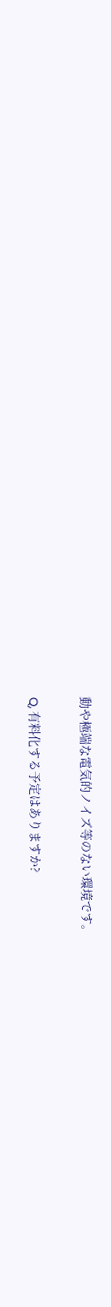動や極端な電気的ノイズ等のない環境です。

Q, 有料化する予定はありますか?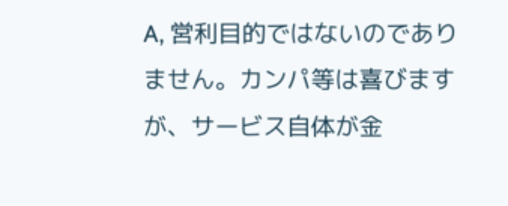A, 営利目的ではないのでありません。カンパ等は喜びますが、サービス自体が金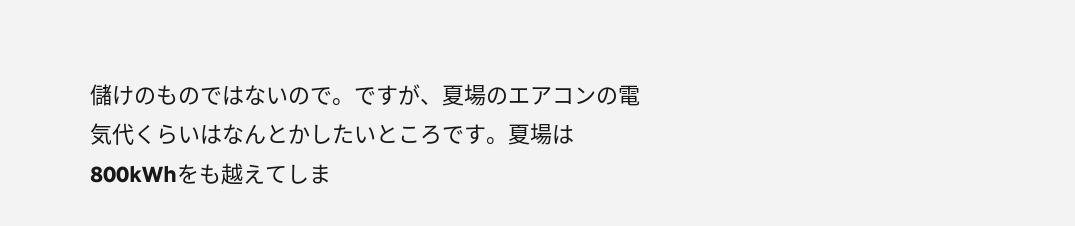儲けのものではないので。ですが、夏場のエアコンの電気代くらいはなんとかしたいところです。夏場は800kWhをも越えてしま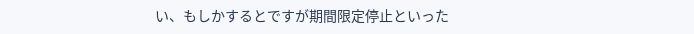い、もしかするとですが期間限定停止といった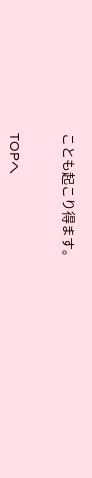ことも起こり得ます。


TOPへ